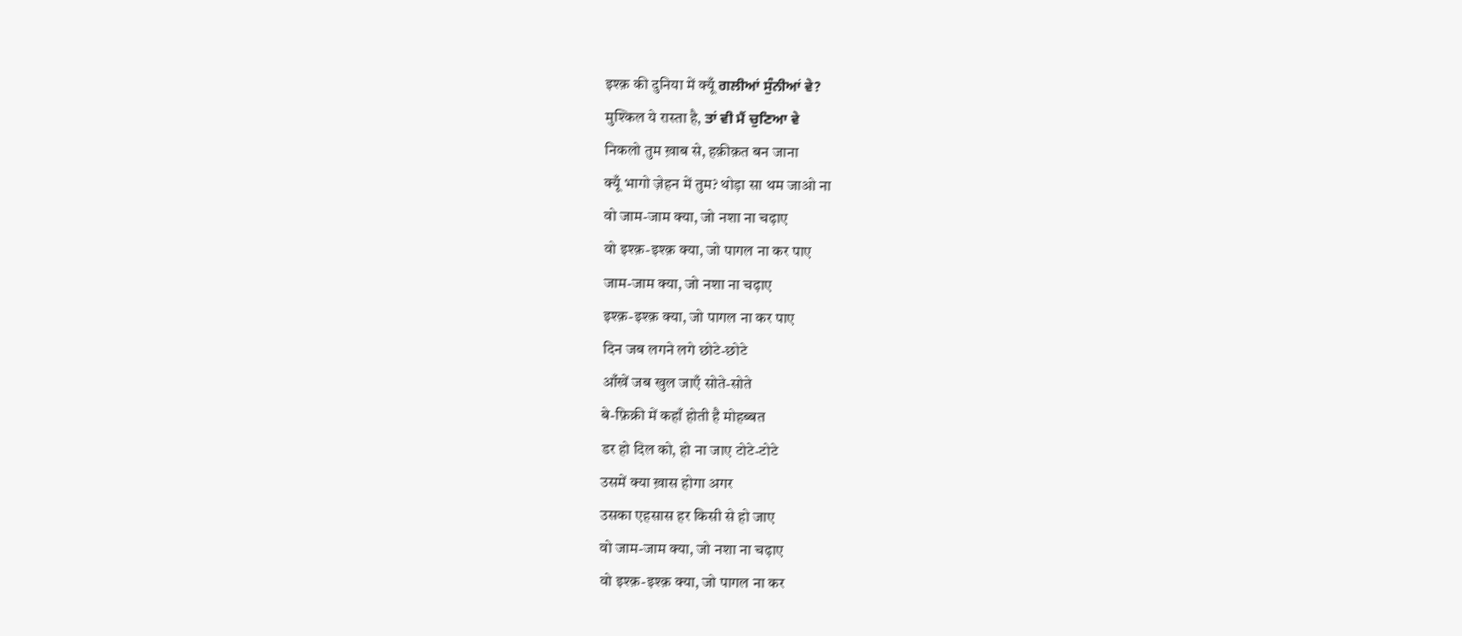इश्क़ की दुनिया में क्यूँ ਗਲੀਆਂ ਸੁੰਨੀਆਂ ਵੇ?
मुश्किल ये रास्ता है, ਤਾਂ ਵੀ ਮੈਂ ਚੁਣਿਆ ਵੇ
निकलो तुम ख़ाब से, हक़ीक़त बन जाना
क्यूँ भागो ज़ेहन में तुम? थोड़ा सा थम जाओ ना
वो जाम-जाम क्या, जो नशा ना चढ़ाए
वो इश्क़-इश्क़ क्या, जो पागल ना कर पाए
जाम-जाम क्या, जो नशा ना चढ़ाए
इश्क़-इश्क़ क्या, जो पागल ना कर पाए
दिन जब लगने लगे छोटे-छोटे
आँखें जब खुल जाएँ सोते-सोते
बे-फ़िक्री में कहाँ होती है मोहब्बत
डर हो दिल को, हो ना जाए टोटे-टोटे
उसमें क्या ख़ास होगा अगर
उसका एहसास हर किसी से हो जाए
वो जाम-जाम क्या, जो नशा ना चढ़ाए
वो इश्क़-इश्क़ क्या, जो पागल ना कर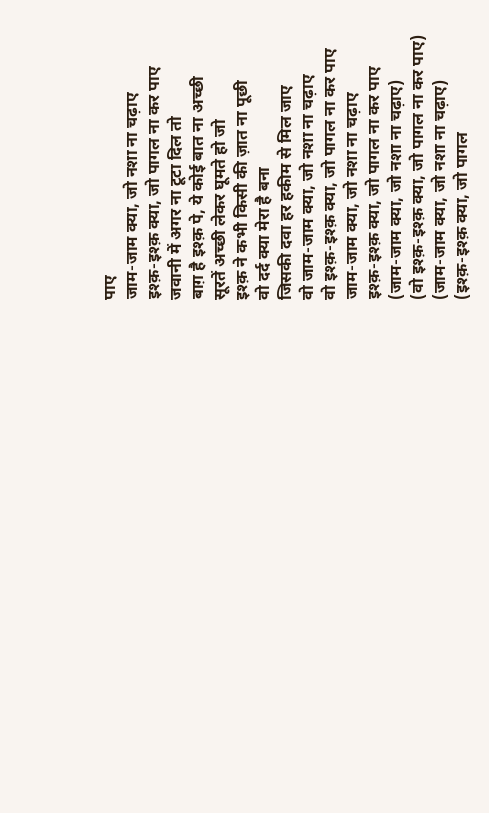पाए
जाम-जाम क्या, जो नशा ना चढ़ाए
इश्क़-इश्क़ क्या, जो पागल ना कर पाए
जवानी में अगर ना टूटा दिल तो
बाग़ है इश्क़ पे, ये कोई बात ना अच्छी
सूरतें अच्छी लेकर घूमते हो जो
इश्क़ ने कभी किसी की ज़ात ना पूछी
वो दर्द क्या मेरा है बना
जिसकी दवा हर हकीम से मिल जाए
वो जाम-जाम क्या, जो नशा ना चढ़ाए
वो इश्क़-इश्क़ क्या, जो पागल ना कर पाए
जाम-जाम क्या, जो नशा ना चढ़ाए
इश्क़-इश्क़ क्या, जो पागल ना कर पाए
(जाम-जाम क्या, जो नशा ना चढ़ाए)
(वो इश्क़-इश्क़ क्या, जो पागल ना कर पाए)
(जाम-जाम क्या, जो नशा ना चढ़ाए)
(इश्क़-इश्क़ क्या, जो पागल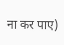ना कर पाए)